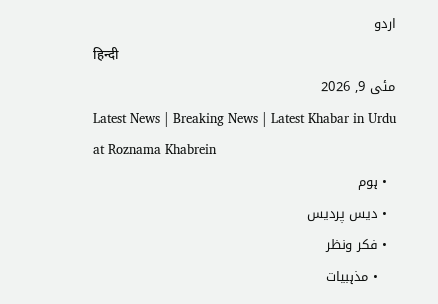اردو
हिन्दी
مئی 9, 2026
Latest News | Breaking News | Latest Khabar in Urdu at Roznama Khabrein
  • ہوم
  • دیس پردیس
  • فکر ونظر
    • مذہبیات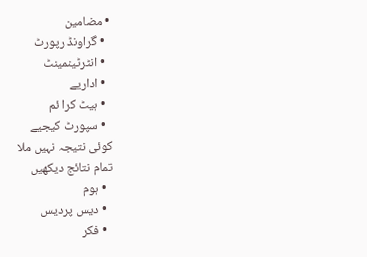• مضامین
  • گراونڈ رپورٹ
  • انٹرٹینمینٹ
  • اداریے
  • ہیٹ کرا ئم
  • سپورٹ کیجیے
کوئی نتیجہ نہیں ملا
تمام نتائج دیکھیں
  • ہوم
  • دیس پردیس
  • فکر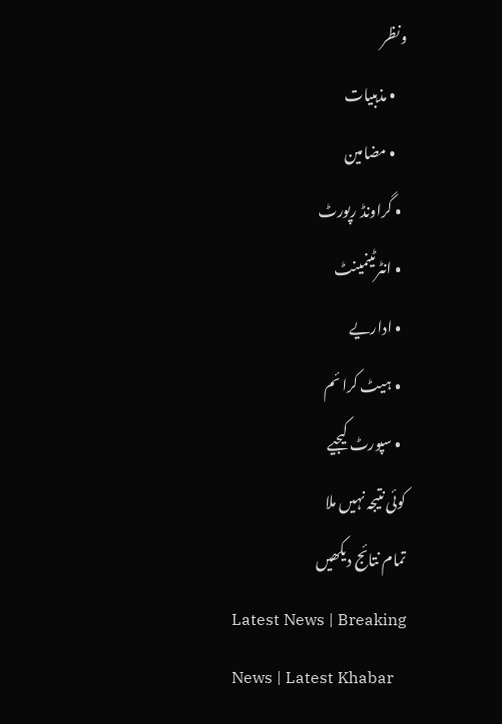ونظر
    • مذہبیات
    • مضامین
  • گراونڈ رپورٹ
  • انٹرٹینمینٹ
  • اداریے
  • ہیٹ کرا ئم
  • سپورٹ کیجیے
کوئی نتیجہ نہیں ملا
تمام نتائج دیکھیں
Latest News | Breaking News | Latest Khabar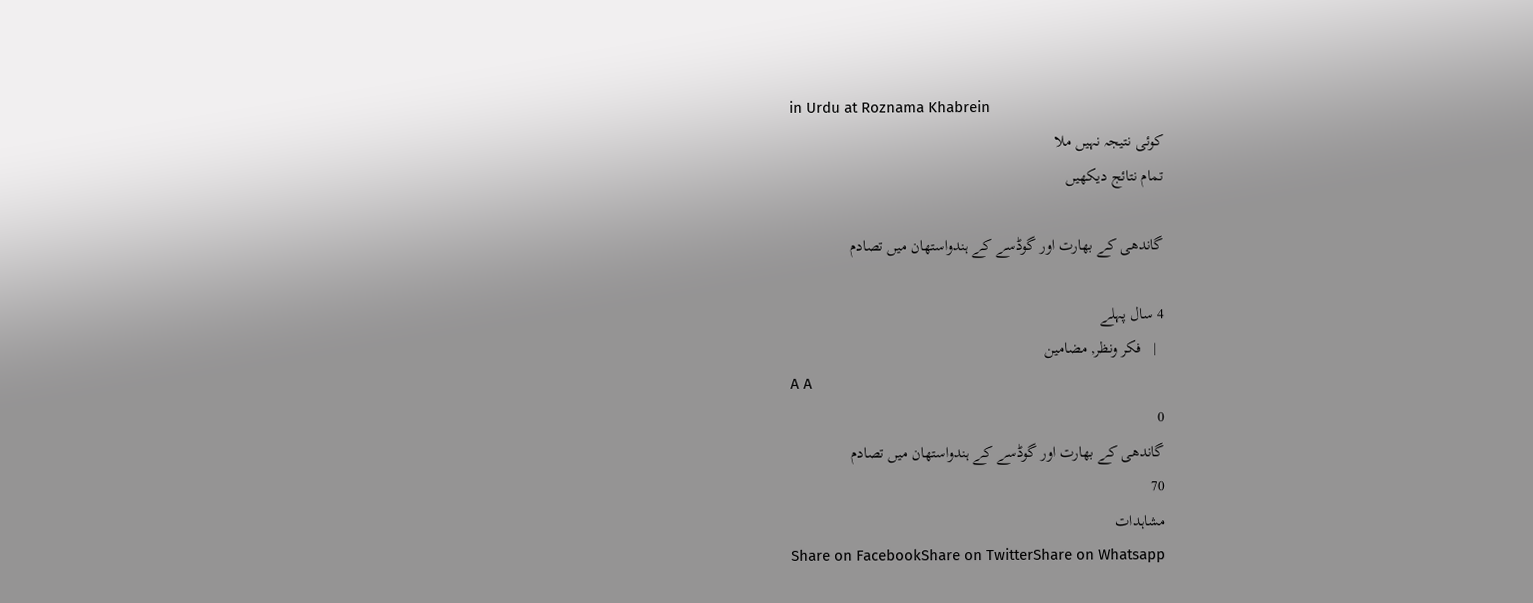in Urdu at Roznama Khabrein
کوئی نتیجہ نہیں ملا
تمام نتائج دیکھیں

گاندھی کے بھارت اور گوڈسے کے ہندواستھان میں تصادم

4 سال پہلے
  |   فکر ونظر, مضامین
A A
0
گاندھی کے بھارت اور گوڈسے کے ہندواستھان میں تصادم
70
مشاہدات
Share on FacebookShare on TwitterShare on Whatsapp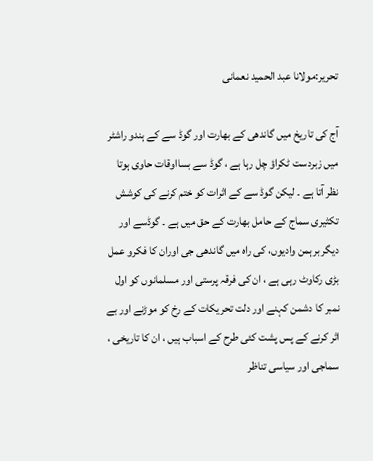تحریر:مولانا عبد الحمید نعمانی

آج کی تاریخ میں گاندھی کے بھارت اور گوڈ سے کے ہندو راشٹر میں زبردست ٹکراؤ چل رہا ہے ، گوڈ سے بسااوقات حاوی ہوتا نظر آتا ہے ۔ لیکن گوڈ سے کے اثرات کو ختم کرنے کی کوشش تکثیری سماج کے حامل بھارت کے حق میں ہے ۔ گوڈسے اور دیگر برہمن وادیوں، کی راہ میں گاندھی جی اوران کا فکرو عمل بڑی رکاوٹ رہی ہے ، ان کی فرقہ پرستی اور مسلمانوں کو اول نمبر کا دشمن کہنے اور دلت تحریکات کے رخ کو موڑنے اور بے اثر کرنے کے پس پشت کئی طرح کے اسباب ہیں ، ان کا تاریخی ، سماجی اور سیاسی تناظر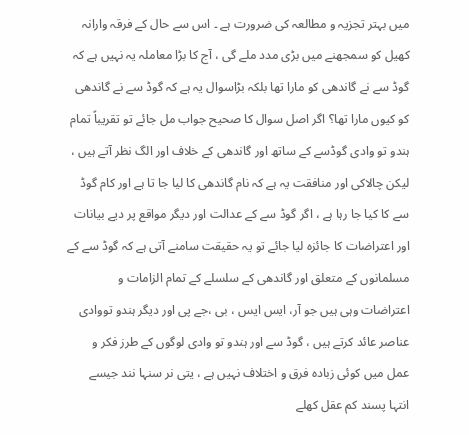میں بہتر تجزیہ و مطالعہ کی ضرورت ہے ۔ اس سے حال کے فرقہ وارانہ کھیل کو سمجھنے میں بڑی مدد ملے گی ، آج کا بڑا معاملہ یہ نہیں ہے کہ گوڈ سے نے گاندھی کو مارا تھا بلکہ بڑاسوال یہ ہے کہ گوڈ سے نے گاندھی کو کیوں مارا تھا؟ اگر اصل سوال کا صحیح جواب مل جائے تو تقریباً تمام ہندو تو وادی گوڈسے کے ساتھ اور گاندھی کے خلاف اور الگ نظر آتے ہیں ، لیکن چالاکی اور منافقت یہ ہے کہ نام گاندھی کا لیا جا تا ہے اور کام گوڈ سے کا کیا جا رہا ہے ، اگر گوڈ سے کے عدالت اور دیگر مواقع پر دیے بیانات اور اعتراضات کا جائزہ لیا جائے تو یہ حقیقت سامنے آتی ہے کہ گوڈ سے کے مسلمانوں کے متعلق اور گاندھی کے سلسلے کے تمام الزامات و اعتراضات وہی ہیں جو آر، ایس ایس ، بی ،جے پی اور دیگر ہندو تووادی عناصر عائد کرتے ہیں ، گوڈ سے اور ہندو تو وادی لوگوں کے طرز فکر و عمل میں کوئی زبادہ فرق و اختلاف نہیں ہے ، یتی نر سنہا نند جیسے انتہا پسند کم عقل کھلے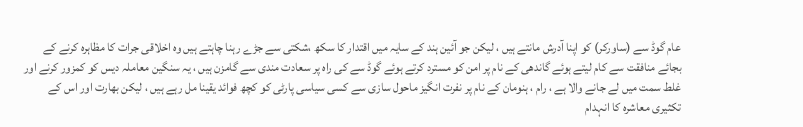عام گوڈ سے (ساورکر) کو اپنا آدرش مانتے ہیں ، لیکن جو آئین ہند کے سایہ میں اقتدار کا سکھ ،شکتی سے جڑے رہنا چاہتے ہیں وہ اخلاقی جرات کا مظاہرہ کرنے کے بجائے منافقت سے کام لیتے ہوئے گاندھی کے نام پر امن کو مسترد کرتے ہوئے گوڈ سے کی راہ پر سعادت مندی سے گامزن ہیں ، یہ سنگین معاملہ دیس کو کمزور کرنے اور غلط سمت میں لے جانے والا ہے ، رام ، ہنومان کے نام پر نفرت انگیز ماحول سازی سے کسی سیاسی پارٹی کو کچھ فوائد یقینا مل رہے ہیں ، لیکن بھارت اور اس کے تکثیری معاشرہ کا انہدام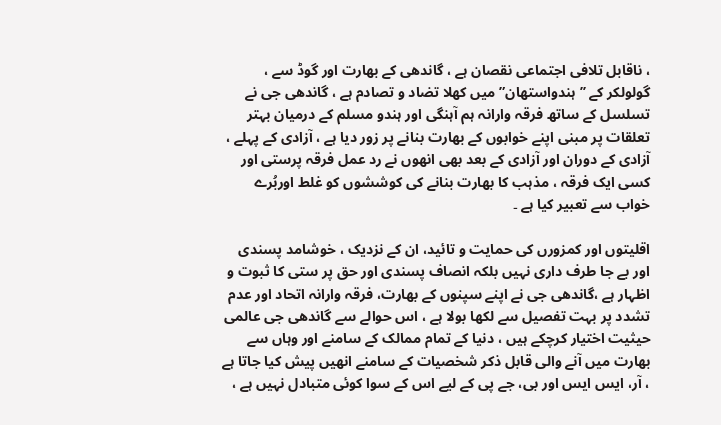، ناقابل تلافی اجتماعی نقصان ہے ، گاندھی کے بھارت اور گوڈ سے ، گولولکر کے ’’ہندواستھان” میں کھلا تضاد و تصادم ہے ، گاندھی جی نے تسلسل کے ساتھ فرقہ وارانہ ہم آہنگی اور ہندو مسلم کے درمیان بہتر تعلقات پر مبنی اپنے خوابوں کے بھارت بنانے پر زور دیا ہے ، آزادی کے پہلے ، آزادی کے دوران اور آزادی کے بعد بھی انھوں نے رد عمل فرقہ پرستی اور کسی ایک فرقہ ، مذہب کا بھارت بنانے کی کوششوں کو غلط اوربُرے خواب سے تعبیر کیا ہے ۔

اقلیتوں اور کمزورں کی حمایت و تائید، ان کے نزدیک ، خوشامد پسندی اور بے جا طرف داری نہیں بلکہ انصاف پسندی اور حق پر ستی کا ثبوت و اظہار ہے ،گاندھی جی نے اپنے سپنوں کے بھارت، فرقہ وارانہ اتحاد اور عدم تشدد پر بہت تفصیل سے لکھا بولا ہے ، اس حوالے سے گاندھی جی عالمی حیثیت اختیار کرچکے ہیں ، دنیا کے تمام ممالک کے سامنے اور وہاں سے بھارت میں آنے والی قابل ذکر شخصیات کے سامنے انھیں پیش کیا جاتا ہے ، آر، ایس ایس اور بی، جے پی کے لیے اس کے سوا کوئی متبادل نہیں ہے ،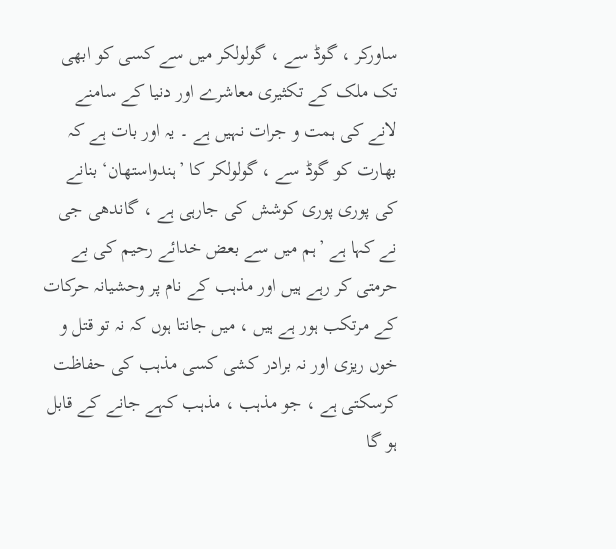ساورکر ، گوڈ سے ، گولولکر میں سے کسی کو ابھی تک ملک کے تکثیری معاشرے اور دنیا کے سامنے لانے کی ہمت و جرات نہیں ہے ۔ یہ اور بات ہے کہ بھارت کو گوڈ سے ، گولولکر کا ’ہندواستھان‘ بنانے کی پوری پوری کوشش کی جارہی ہے ، گاندھی جی نے کہا ہے ’ہم میں سے بعض خدائے رحیم کی بے حرمتی کر رہے ہیں اور مذہب کے نام پر وحشیانہ حرکات کے مرتکب ہور ہے ہیں ، میں جانتا ہوں کہ نہ تو قتل و خوں ریزی اور نہ برادر کشی کسی مذہب کی حفاظت کرسکتی ہے ، جو مذہب ، مذہب کہے جانے کے قابل ہو گا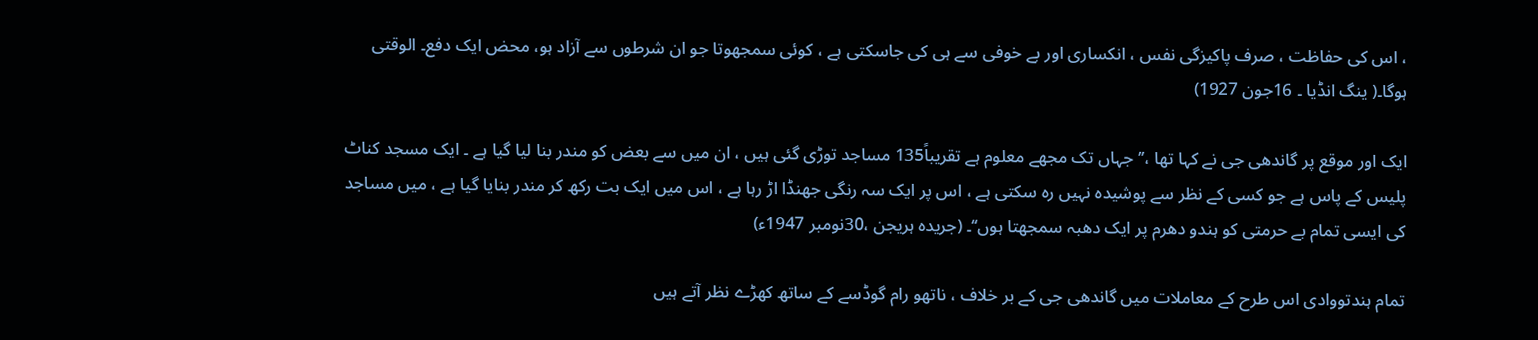، اس کی حفاظت ، صرف پاکیزگی نفس ، انکساری اور بے خوفی سے ہی کی جاسکتی ہے ، کوئی سمجھوتا جو ان شرطوں سے آزاد ہو، محض ایک دفع۔ الوقتی ہوگا۔( ینگ انڈیا ۔ 16جون 1927)

ایک اور موقع پر گاندھی جی نے کہا تھا ،’’جہاں تک مجھے معلوم ہے تقریباً135 مساجد توڑی گئی ہیں ، ان میں سے بعض کو مندر بنا لیا گیا ہے ۔ ایک مسجد کناٹ پلیس کے پاس ہے جو کسی کے نظر سے پوشیدہ نہیں رہ سکتی ہے ، اس پر ایک سہ رنگی جھنڈا اڑ رہا ہے ، اس میں ایک بت رکھ کر مندر بنایا گیا ہے ، میں مساجد کی ایسی تمام بے حرمتی کو ہندو دھرم پر ایک دھبہ سمجھتا ہوں‘‘۔ (جریدہ ہریجن ،30نومبر 1947ء)

تمام ہندتووادی اس طرح کے معاملات میں گاندھی جی کے بر خلاف ، ناتھو رام گوڈسے کے ساتھ کھڑے نظر آتے ہیں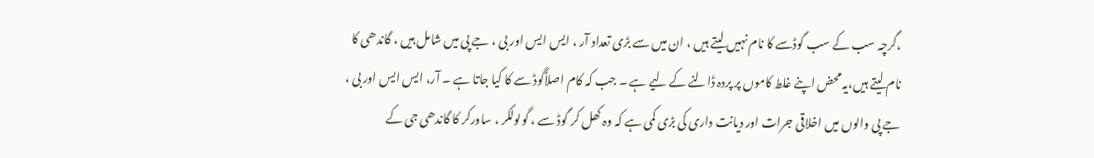،گرچہ سب کے سب گوڈسے کا نام نہیں لیتے ہیں ، ان میں سے بڑی تعداد آر ، ایس ایس اور بی ، جے پی میں شامل ہیں ، گاندھی کا نام لیتے ہیں،یہ محض اپنے غلط کاموں پر پردہ ڈالنے کے لیے ہے ۔ جب کہ کام اصلاًگوڈ سے کا کیا جاتا ہے ۔ آر، ایس ایس اور بی ، جے پی والوں میں اخلاقی جرات اور دیانت داری کی بڑی کمی ہے کہ وہ کھل کر گوڈ سے ، گولولکر ، ساورکر کا گاندھی جی کے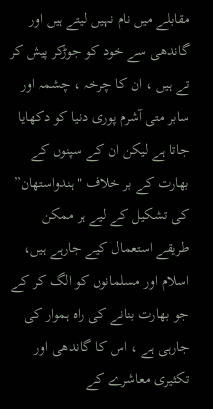مقابلے میں نام نہیں لیتے ہیں اور گاندھی سے خود کو جوڑکر پیش کر تے ہیں ، ان کا چرخہ ، چشمہ اور سابر متی آشرم پوری دنیا کو دکھایا جاتا ہے لیکن ان کے سپنوں کے بھارت کے بر خلاف "ہندواستھان” کی تشکیل کے لیے ہر ممکن طریقے استعمال کیے جارہے ہیں، اسلام اور مسلمانوں کو الگ کر کے جو بھارت بنانے کی راہ ہموار کی جارہی ہے ، اس کا گاندھی اور تکثیری معاشرے کے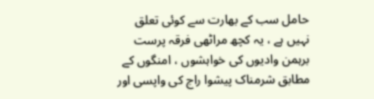حامل سب کے بھارت سے کوئی تعلق نہیں ہے ، یہ کچھ مراٹھی فرقہ پرست برہمن وادیوں کی خواہشوں ، امنگوں کے مطابق شرمناک پیشوا راج کی واپسی اور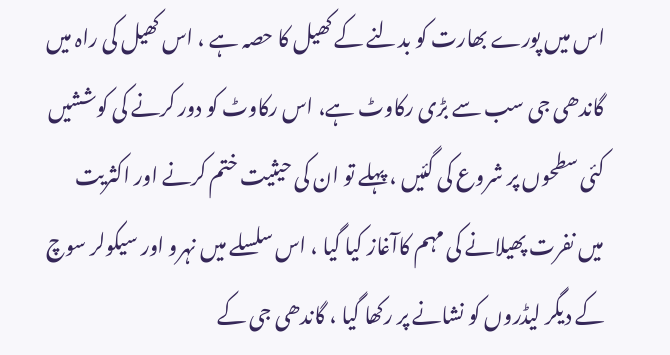اس میں پورے بھارت کو بدلنے کے کھیل کا حصہ ہے ، اس کھیل کی راہ میں گاندھی جی سب سے بڑی رکاوٹ ہے، اس رکاوٹ کو دور کرنے کی کوششیں کئی سطحوں پر شروع کی گئیں ، پہلے تو ان کی حیثیت ختم کرنے اور اکثریت میں نفرت پھیلانے کی مہم کاآغاز کیا گیا ، اس سلسلے میں نہرو اور سیکولر سوچ کے دیگر لیڈروں کو نشانے پر رکھا گیا ، گاندھی جی کے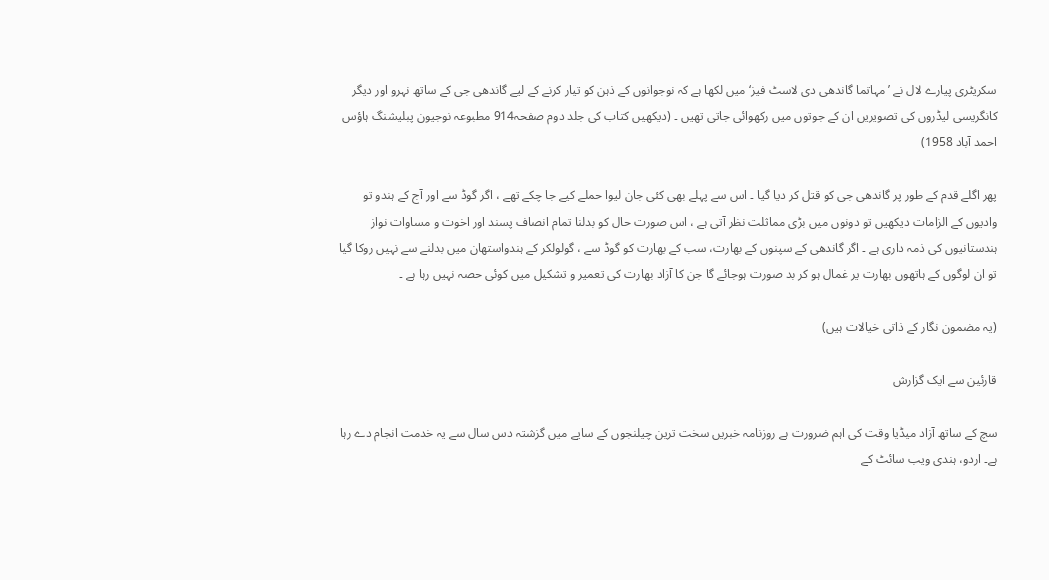سکریٹری پیارے لال نے ’مہاتما گاندھی دی لاسٹ فیز‘ میں لکھا ہے کہ نوجوانوں کے ذہن کو تیار کرنے کے لیے گاندھی جی کے ساتھ نہرو اور دیگر کانگریسی لیڈروں کی تصویریں ان کے جوتوں میں رکھوائی جاتی تھیں ۔ (دیکھیں کتاب کی جلد دوم صفحہ914 مطبوعہ نوجیون پبلیشنگ ہاؤس احمد آباد 1958)

پھر اگلے قدم کے طور پر گاندھی جی کو قتل کر دیا گیا ۔ اس سے پہلے بھی کئی جان لیوا حملے کیے جا چکے تھے ، اگر گوڈ سے اور آج کے ہندو تو وادیوں کے الزامات دیکھیں تو دونوں میں بڑی مماثلت نظر آتی ہے ، اس صورت حال کو بدلنا تمام انصاف پسند اور اخوت و مساوات نواز ہندستانیوں کی ذمہ داری ہے ۔ اگر گاندھی کے سپنوں کے بھارت، سب کے بھارت کو گوڈ سے ، گولولکر کے ہندواستھان میں بدلنے سے نہیں روکا گیا تو ان لوگوں کے ہاتھوں بھارت یر غمال ہو کر بد صورت ہوجائے گا جن کا آزاد بھارت کی تعمیر و تشکیل میں کوئی حصہ نہیں رہا ہے ۔

(یہ مضمون نگار کے ذاتی خیالات ہیں)

قارئین سے ایک گزارش

سچ کے ساتھ آزاد میڈیا وقت کی اہم ضرورت ہے روزنامہ خبریں سخت ترین چیلنجوں کے سایے میں گزشتہ دس سال سے یہ خدمت انجام دے رہا ہے۔ اردو، ہندی ویب سائٹ کے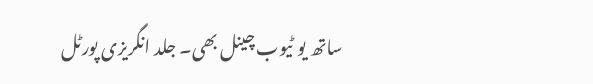ساتھ یو ٹیوب چینل بھی۔ جلد انگریزی پورٹل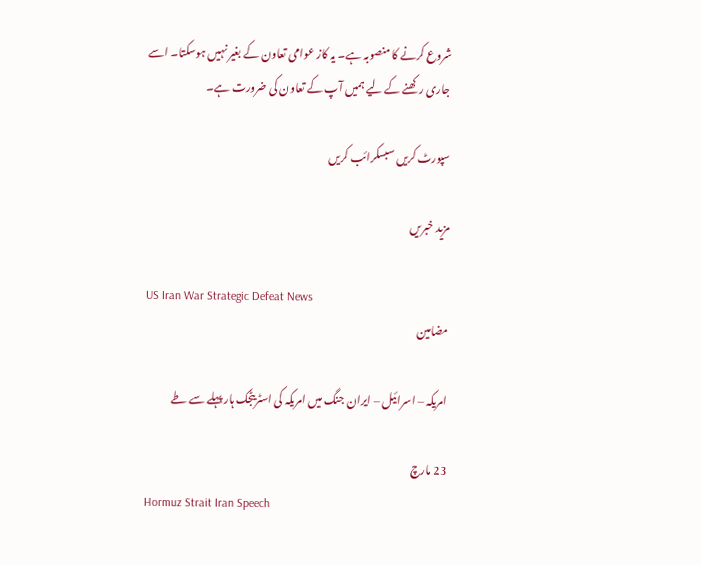شروع کرنے کا منصوبہ ہے۔ یہ کاز عوامی تعاون کے بغیر نہیں ہوسکتا۔ اسے جاری رکھنے کے لیے ہمیں آپ کے تعاون کی ضرورت ہے۔

سپورٹ کریں سبسکرائب کریں

مزید خبریں

US Iran War Strategic Defeat News
مضامین

امریکہ – اسرائیل – ایران جنگ میں امریکہ کی اسٹریٹجک ہار پہلے سے طے

23 مارچ
Hormuz Strait Iran Speech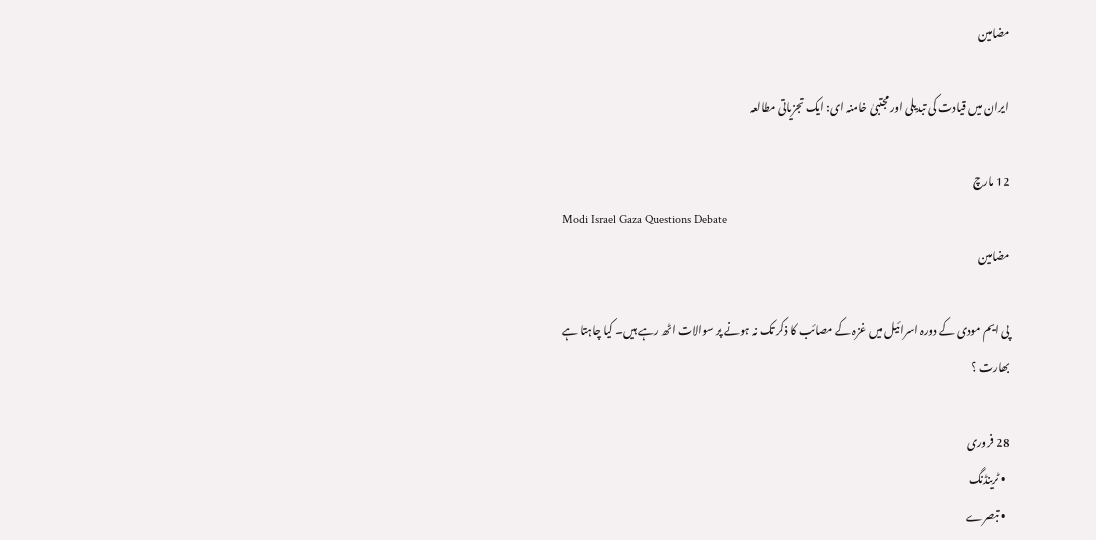مضامین

ایران میں قیادت کی تبدیلی اور مجتبیٰ خامنہ ای: ایک تجزیاتی مطالعہ

12 مارچ
Modi Israel Gaza Questions Debate
مضامین

پی ایم مودی کے دورہ اسرائیل میں غزہ کے مصائب کا ذکر تک نہ ہونے پر سوالات اٹھ رہے ہیں۔ کیا چاہتا ہے بھارت ؟

28 فروری
  • ٹرینڈنگ
  • تبصرے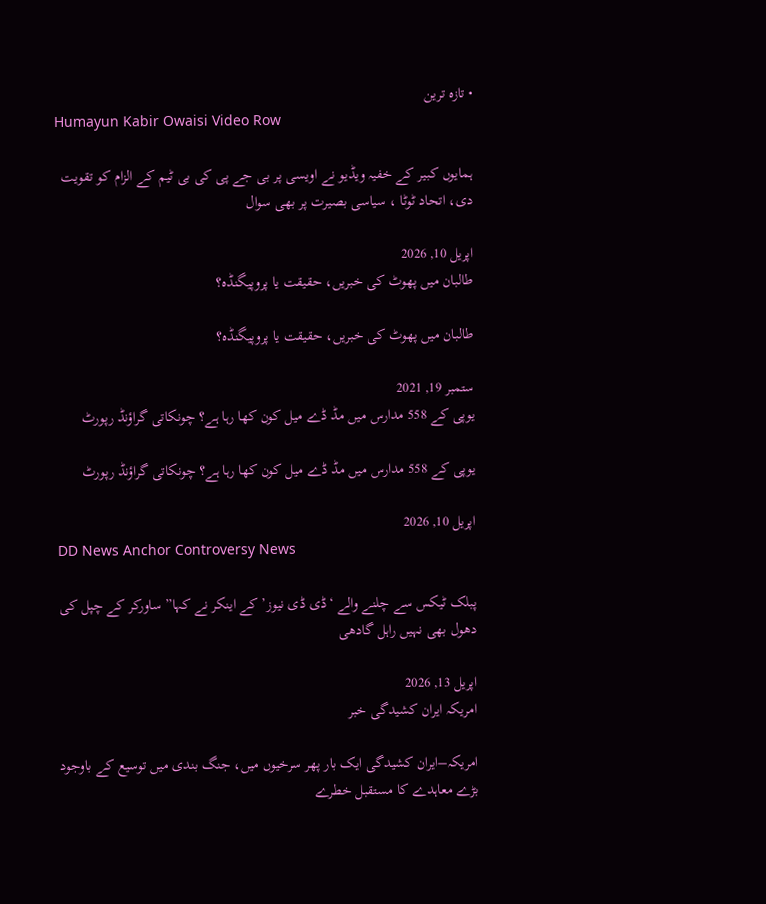• تازہ ترین
Humayun Kabir Owaisi Video Row

ہمایوں کبیر کے خفیہ ویڈیو نے اویسی پر بی جے پی کی بی ٹیم کے الزام کو تقویت دی، اتحاد ٹوٹا ، سیاسی بصیرت پر بھی سوال

اپریل 10, 2026
طالبان ميں پھوٹ کی خبريں، حقيقت يا پروپيگنڈہ؟

طالبان ميں پھوٹ کی خبريں، حقيقت يا پروپيگنڈہ؟

ستمبر 19, 2021
یوپی کے 558 مدارس میں مڈ ڈے میل کون کھا رہا ہے؟ چونکاتی گراؤنڈ رپورٹ

یوپی کے 558 مدارس میں مڈ ڈے میل کون کھا رہا ہے؟ چونکاتی گراؤنڈ رپورٹ

اپریل 10, 2026
DD News Anchor Controversy News

پبلک ٹیکس سے چلنے والے ‘ڈی ڈی نیوز’ کے اینکر نے کہا” ساورکر کے چپل کی دھول بھی نہیں راہل گادھی

اپریل 13, 2026
امریکہ ایران کشیدگی خبر

امریکہ–ایران کشیدگی ایک بار پھر سرخیوں میں، جنگ بندی میں توسیع کے باوجود بڑے معاہدے کا مستقبل خطرے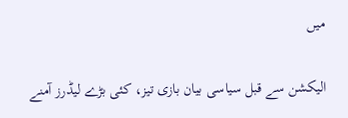میں

الیکشن سے قبل سیاسی بیان بازی تیز، کئی بڑے لیڈرز آمنے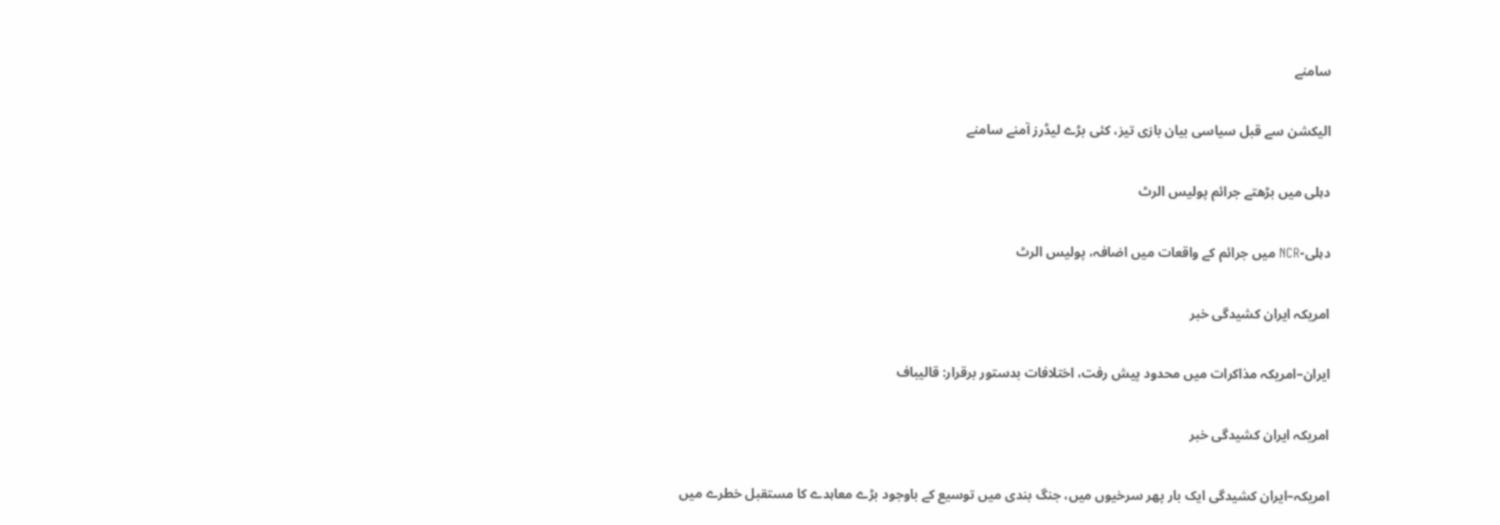سامنے

الیکشن سے قبل سیاسی بیان بازی تیز، کئی بڑے لیڈرز آمنے سامنے

دہلی میں بڑھتے جرائم پولیس الرٹ

دہلی-NCR میں جرائم کے واقعات میں اضافہ، پولیس الرٹ

امریکہ ایران کشیدگی خبر

ایران–امریکہ مذاکرات میں محدود پیش رفت، اختلافات بدستور برقرار: قالیباف

امریکہ ایران کشیدگی خبر

امریکہ–ایران کشیدگی ایک بار پھر سرخیوں میں، جنگ بندی میں توسیع کے باوجود بڑے معاہدے کا مستقبل خطرے میں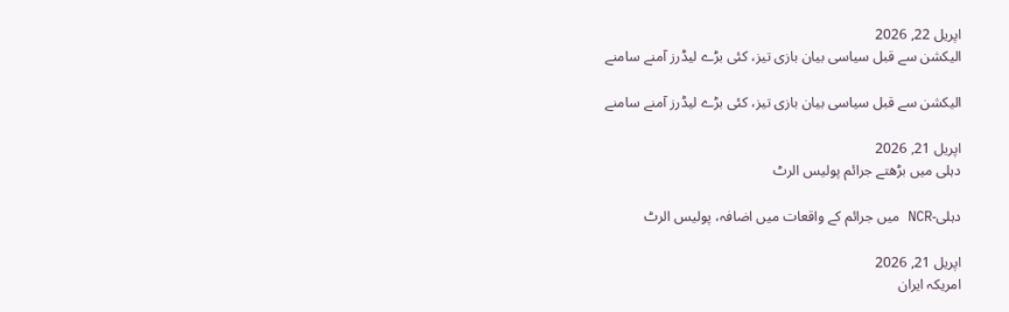اپریل 22, 2026
الیکشن سے قبل سیاسی بیان بازی تیز، کئی بڑے لیڈرز آمنے سامنے

الیکشن سے قبل سیاسی بیان بازی تیز، کئی بڑے لیڈرز آمنے سامنے

اپریل 21, 2026
دہلی میں بڑھتے جرائم پولیس الرٹ

دہلی-NCR میں جرائم کے واقعات میں اضافہ، پولیس الرٹ

اپریل 21, 2026
امریکہ ایران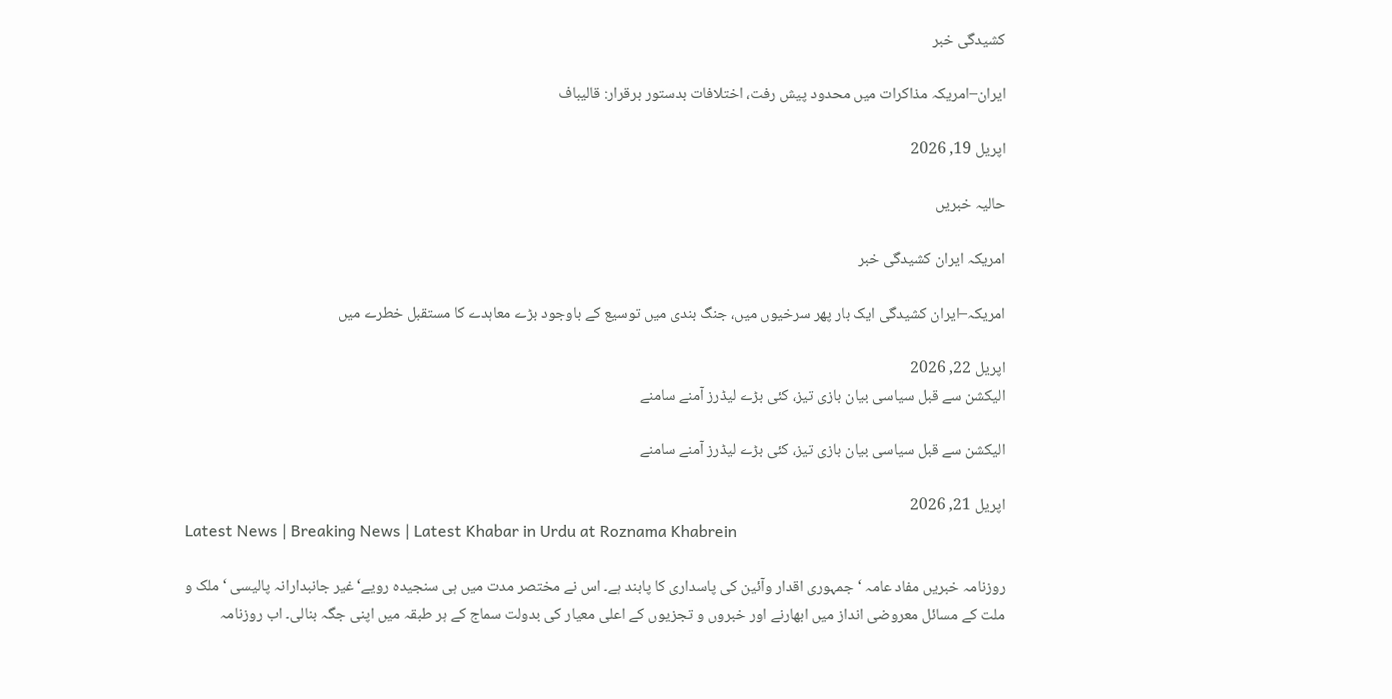کشیدگی خبر

ایران–امریکہ مذاکرات میں محدود پیش رفت، اختلافات بدستور برقرار: قالیباف

اپریل 19, 2026

حالیہ خبریں

امریکہ ایران کشیدگی خبر

امریکہ–ایران کشیدگی ایک بار پھر سرخیوں میں، جنگ بندی میں توسیع کے باوجود بڑے معاہدے کا مستقبل خطرے میں

اپریل 22, 2026
الیکشن سے قبل سیاسی بیان بازی تیز، کئی بڑے لیڈرز آمنے سامنے

الیکشن سے قبل سیاسی بیان بازی تیز، کئی بڑے لیڈرز آمنے سامنے

اپریل 21, 2026
Latest News | Breaking News | Latest Khabar in Urdu at Roznama Khabrein

روزنامہ خبریں مفاد عامہ ‘ جمہوری اقدار وآئین کی پاسداری کا پابند ہے۔ اس نے مختصر مدت میں ہی سنجیدہ رویے‘غیر جانبدارانہ پالیسی ‘ملک و ملت کے مسائل معروضی انداز میں ابھارنے اور خبروں و تجزیوں کے اعلی معیار کی بدولت سماج کے ہر طبقہ میں اپنی جگہ بنالی۔ اب روزنامہ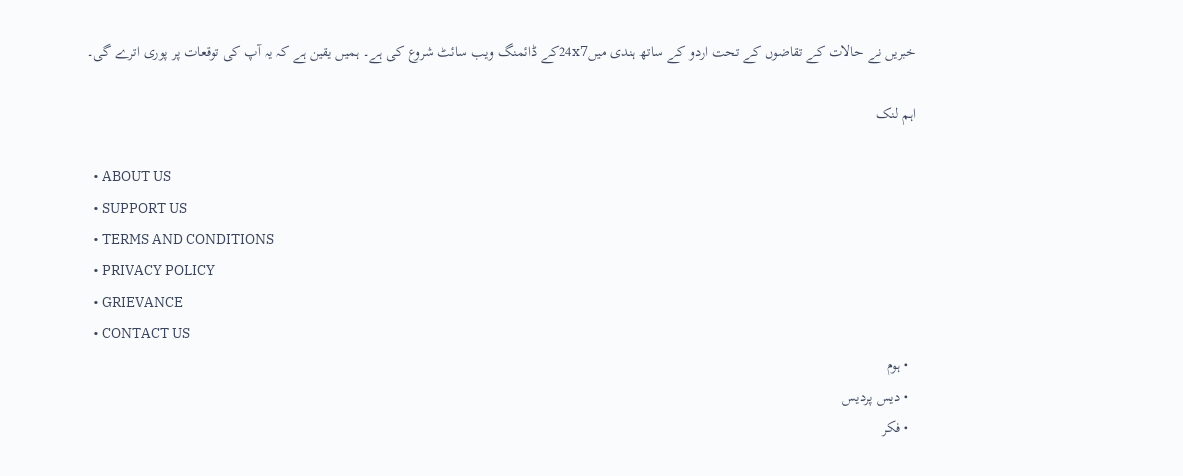خبریں نے حالات کے تقاضوں کے تحت اردو کے ساتھ ہندی میں24x7کے ڈائمنگ ویب سائٹ شروع کی ہے۔ ہمیں یقین ہے کہ یہ آپ کی توقعات پر پوری اترے گی۔

اہم لنک

  • ABOUT US
  • SUPPORT US
  • TERMS AND CONDITIONS
  • PRIVACY POLICY
  • GRIEVANCE
  • CONTACT US
  • ہوم
  • دیس پردیس
  • فکر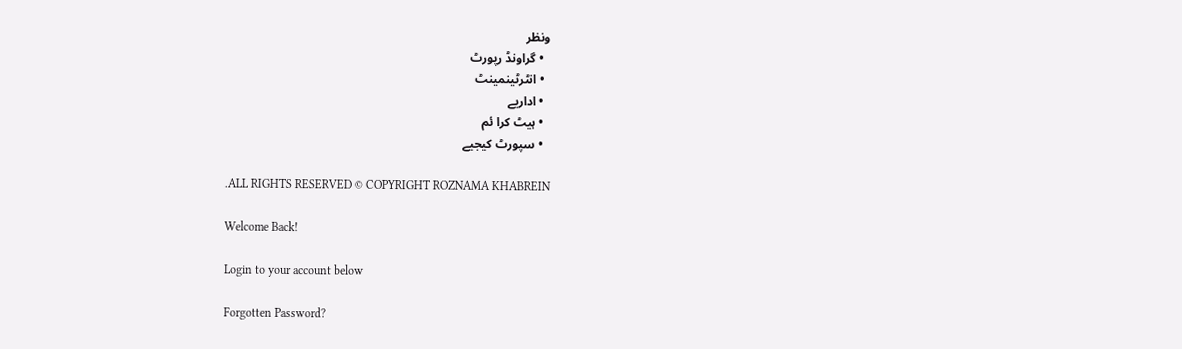ونظر
  • گراونڈ رپورٹ
  • انٹرٹینمینٹ
  • اداریے
  • ہیٹ کرا ئم
  • سپورٹ کیجیے

.ALL RIGHTS RESERVED © COPYRIGHT ROZNAMA KHABREIN

Welcome Back!

Login to your account below

Forgotten Password?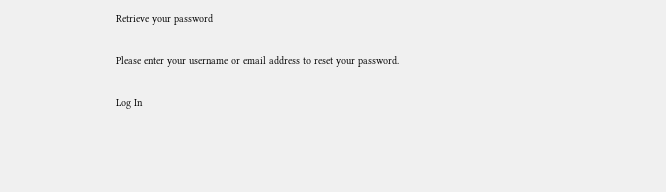Retrieve your password

Please enter your username or email address to reset your password.

Log In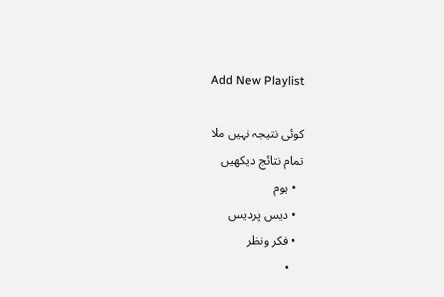Add New Playlist

کوئی نتیجہ نہیں ملا
تمام نتائج دیکھیں
  • ہوم
  • دیس پردیس
  • فکر ونظر
    •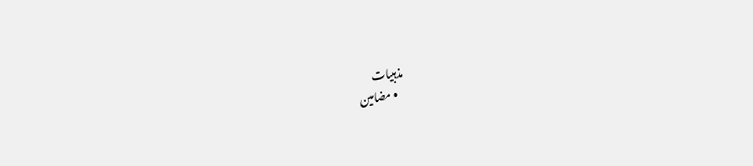مذہبیات
    • مضامین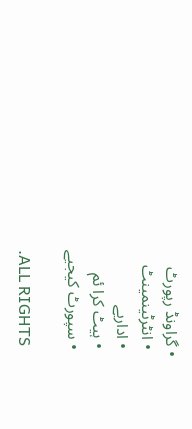• گراونڈ رپورٹ
  • انٹرٹینمینٹ
  • اداریے
  • ہیٹ کرا ئم
  • سپورٹ کیجیے

.ALL RIGHTS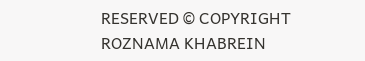RESERVED © COPYRIGHT ROZNAMA KHABREIN